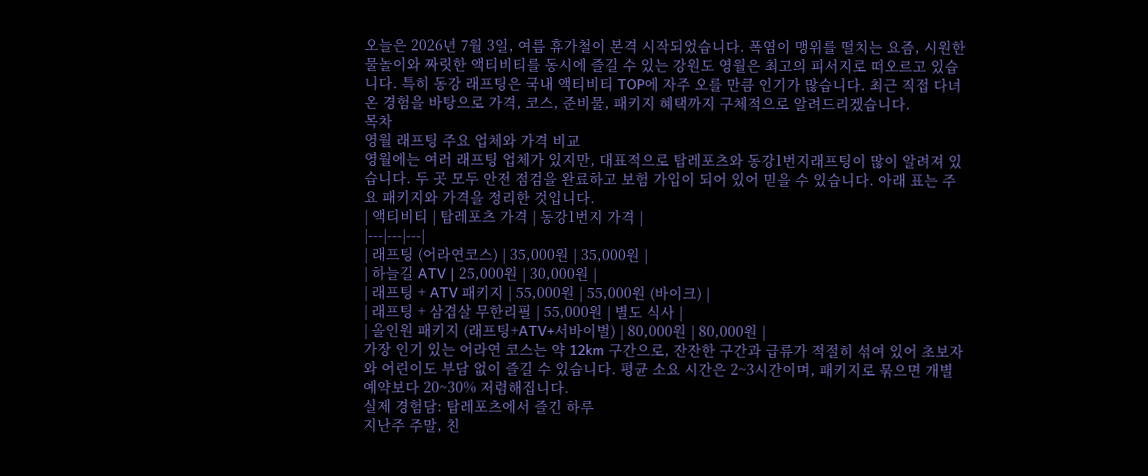오늘은 2026년 7월 3일, 여름 휴가철이 본격 시작되었습니다. 폭염이 맹위를 떨치는 요즘, 시원한 물놀이와 짜릿한 액티비티를 동시에 즐길 수 있는 강원도 영월은 최고의 피서지로 떠오르고 있습니다. 특히 동강 래프팅은 국내 액티비티 TOP에 자주 오를 만큼 인기가 많습니다. 최근 직접 다녀온 경험을 바탕으로 가격, 코스, 준비물, 패키지 혜택까지 구체적으로 알려드리겠습니다.
목차
영월 래프팅 주요 업체와 가격 비교
영월에는 여러 래프팅 업체가 있지만, 대표적으로 탑레포츠와 동강1번지래프팅이 많이 알려져 있습니다. 두 곳 모두 안전 점검을 완료하고 보험 가입이 되어 있어 믿을 수 있습니다. 아래 표는 주요 패키지와 가격을 정리한 것입니다.
| 액티비티 | 탑레포츠 가격 | 동강1번지 가격 |
|---|---|---|
| 래프팅 (어라연코스) | 35,000원 | 35,000원 |
| 하늘길 ATV | 25,000원 | 30,000원 |
| 래프팅 + ATV 패키지 | 55,000원 | 55,000원 (바이크) |
| 래프팅 + 삼겹살 무한리필 | 55,000원 | 별도 식사 |
| 올인원 패키지 (래프팅+ATV+서바이벌) | 80,000원 | 80,000원 |
가장 인기 있는 어라연 코스는 약 12km 구간으로, 잔잔한 구간과 급류가 적절히 섞여 있어 초보자와 어린이도 부담 없이 즐길 수 있습니다. 평균 소요 시간은 2~3시간이며, 패키지로 묶으면 개별 예약보다 20~30% 저렴해집니다.
실제 경험담: 탑레포츠에서 즐긴 하루
지난주 주말, 친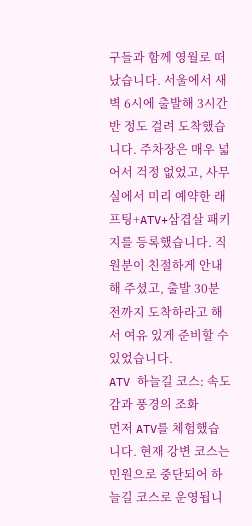구들과 함께 영월로 떠났습니다. 서울에서 새벽 6시에 출발해 3시간 반 정도 걸려 도착했습니다. 주차장은 매우 넓어서 걱정 없었고, 사무실에서 미리 예약한 래프팅+ATV+삼겹살 패키지를 등록했습니다. 직원분이 친절하게 안내해 주셨고, 출발 30분 전까지 도착하라고 해서 여유 있게 준비할 수 있었습니다.
ATV 하늘길 코스: 속도감과 풍경의 조화
먼저 ATV를 체험했습니다. 현재 강변 코스는 민원으로 중단되어 하늘길 코스로 운영됩니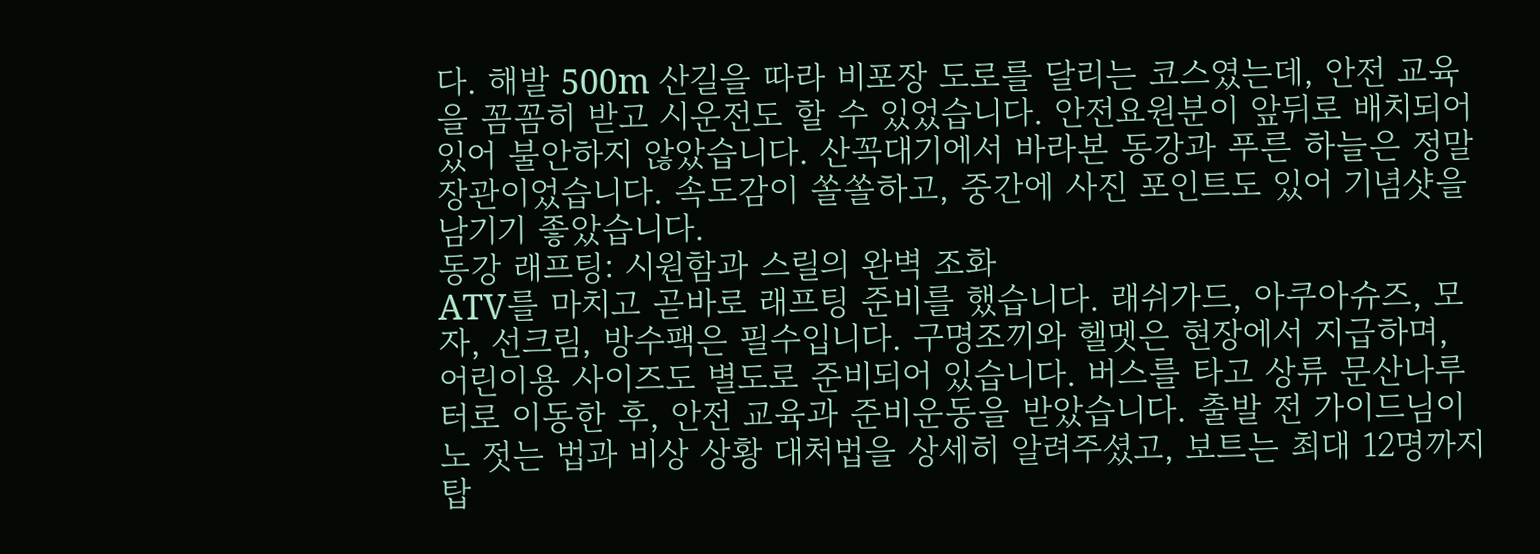다. 해발 500m 산길을 따라 비포장 도로를 달리는 코스였는데, 안전 교육을 꼼꼼히 받고 시운전도 할 수 있었습니다. 안전요원분이 앞뒤로 배치되어 있어 불안하지 않았습니다. 산꼭대기에서 바라본 동강과 푸른 하늘은 정말 장관이었습니다. 속도감이 쏠쏠하고, 중간에 사진 포인트도 있어 기념샷을 남기기 좋았습니다.
동강 래프팅: 시원함과 스릴의 완벽 조화
ATV를 마치고 곧바로 래프팅 준비를 했습니다. 래쉬가드, 아쿠아슈즈, 모자, 선크림, 방수팩은 필수입니다. 구명조끼와 헬멧은 현장에서 지급하며, 어린이용 사이즈도 별도로 준비되어 있습니다. 버스를 타고 상류 문산나루터로 이동한 후, 안전 교육과 준비운동을 받았습니다. 출발 전 가이드님이 노 젓는 법과 비상 상황 대처법을 상세히 알려주셨고, 보트는 최대 12명까지 탑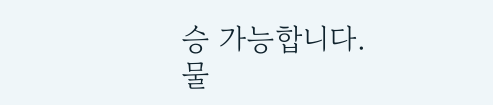승 가능합니다.
물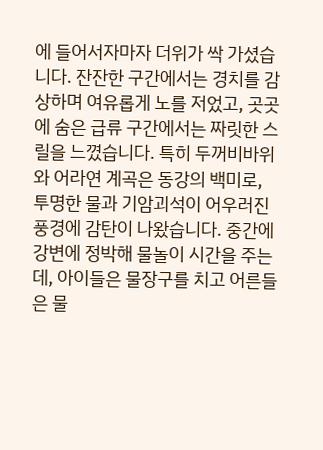에 들어서자마자 더위가 싹 가셨습니다. 잔잔한 구간에서는 경치를 감상하며 여유롭게 노를 저었고, 곳곳에 숨은 급류 구간에서는 짜릿한 스릴을 느꼈습니다. 특히 두꺼비바위와 어라연 계곡은 동강의 백미로, 투명한 물과 기암괴석이 어우러진 풍경에 감탄이 나왔습니다. 중간에 강변에 정박해 물놀이 시간을 주는데, 아이들은 물장구를 치고 어른들은 물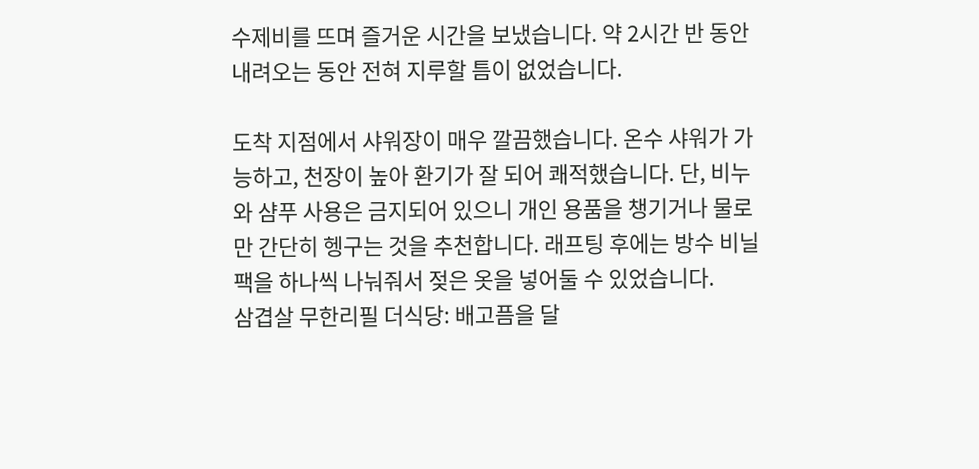수제비를 뜨며 즐거운 시간을 보냈습니다. 약 2시간 반 동안 내려오는 동안 전혀 지루할 틈이 없었습니다.

도착 지점에서 샤워장이 매우 깔끔했습니다. 온수 샤워가 가능하고, 천장이 높아 환기가 잘 되어 쾌적했습니다. 단, 비누와 샴푸 사용은 금지되어 있으니 개인 용품을 챙기거나 물로만 간단히 헹구는 것을 추천합니다. 래프팅 후에는 방수 비닐팩을 하나씩 나눠줘서 젖은 옷을 넣어둘 수 있었습니다.
삼겹살 무한리필 더식당: 배고픔을 달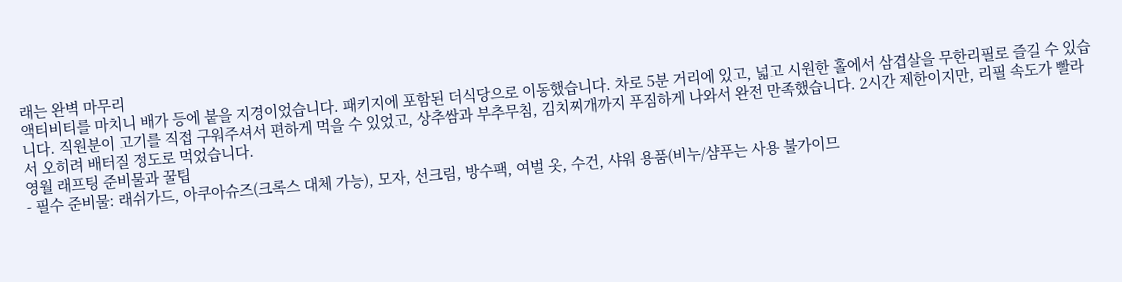래는 완벽 마무리
액티비티를 마치니 배가 등에 붙을 지경이었습니다. 패키지에 포함된 더식당으로 이동했습니다. 차로 5분 거리에 있고, 넓고 시원한 홀에서 삼겹살을 무한리필로 즐길 수 있습니다. 직원분이 고기를 직접 구워주셔서 편하게 먹을 수 있었고, 상추쌈과 부추무침, 김치찌개까지 푸짐하게 나와서 완전 만족했습니다. 2시간 제한이지만, 리필 속도가 빨라서 오히려 배터질 정도로 먹었습니다.
영월 래프팅 준비물과 꿀팁
- 필수 준비물: 래쉬가드, 아쿠아슈즈(크록스 대체 가능), 모자, 선크림, 방수팩, 여벌 옷, 수건, 샤워 용품(비누/샴푸는 사용 불가이므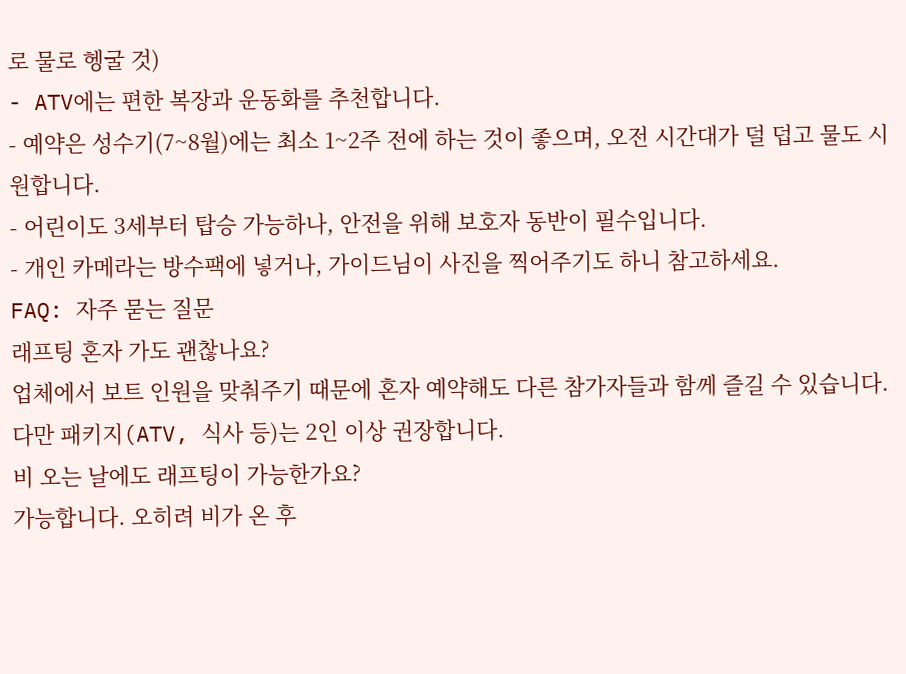로 물로 헹굴 것)
- ATV에는 편한 복장과 운동화를 추천합니다.
- 예약은 성수기(7~8월)에는 최소 1~2주 전에 하는 것이 좋으며, 오전 시간대가 덜 덥고 물도 시원합니다.
- 어린이도 3세부터 탑승 가능하나, 안전을 위해 보호자 동반이 필수입니다.
- 개인 카메라는 방수팩에 넣거나, 가이드님이 사진을 찍어주기도 하니 참고하세요.
FAQ: 자주 묻는 질문
래프팅 혼자 가도 괜찮나요?
업체에서 보트 인원을 맞춰주기 때문에 혼자 예약해도 다른 참가자들과 함께 즐길 수 있습니다. 다만 패키지(ATV, 식사 등)는 2인 이상 권장합니다.
비 오는 날에도 래프팅이 가능한가요?
가능합니다. 오히려 비가 온 후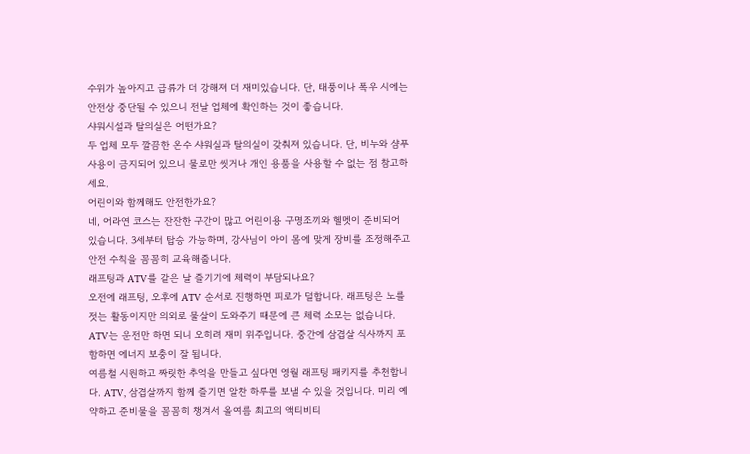수위가 높아지고 급류가 더 강해져 더 재미있습니다. 단, 태풍이나 폭우 시에는 안전상 중단될 수 있으니 전날 업체에 확인하는 것이 좋습니다.
샤워시설과 탈의실은 어떤가요?
두 업체 모두 깔끔한 온수 샤워실과 탈의실이 갖춰져 있습니다. 단, 비누와 샴푸 사용이 금지되어 있으니 물로만 씻거나 개인 용품을 사용할 수 없는 점 참고하세요.
어린이와 함께해도 안전한가요?
네, 어라연 코스는 잔잔한 구간이 많고 어린이용 구명조끼와 헬멧이 준비되어 있습니다. 3세부터 탑승 가능하며, 강사님이 아이 몸에 맞게 장비를 조정해주고 안전 수칙을 꼼꼼히 교육해줍니다.
래프팅과 ATV를 같은 날 즐기기에 체력이 부담되나요?
오전에 래프팅, 오후에 ATV 순서로 진행하면 피로가 덜합니다. 래프팅은 노를 젓는 활동이지만 의외로 물살이 도와주기 때문에 큰 체력 소모는 없습니다. ATV는 운전만 하면 되니 오히려 재미 위주입니다. 중간에 삼겹살 식사까지 포함하면 에너지 보충이 잘 됩니다.
여름철 시원하고 짜릿한 추억을 만들고 싶다면 영월 래프팅 패키지를 추천합니다. ATV, 삼겹살까지 함께 즐기면 알찬 하루를 보낼 수 있을 것입니다. 미리 예약하고 준비물을 꼼꼼히 챙겨서 올여름 최고의 액티비티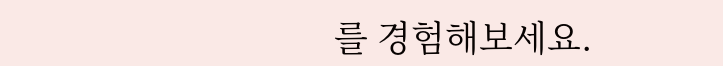를 경험해보세요.